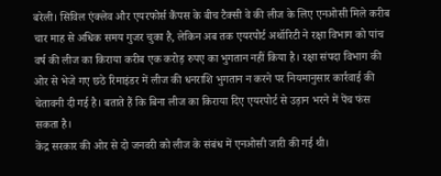बरेली। सिविल एंक्लेव और एयरफोर्स कैंपस के बीच टैक्सी वे की लीज के लिए एनओसी मिले करीब चार माह से अधिक समय गुजर चुका है, लेकिन अब तक एयरपोर्ट अथॉरिटी ने रक्षा विभाग को पांच वर्ष की लीज का किराया करीब एक करोड़ रुपए का भुगतान नहीं किया है। रक्षा संपदा विभाग की ओर से भेजे गए छठे रिमाइंडर में लीज की धनराशि भुगतान न करने पर नियमानुसार कार्रवाई की चेतावनी दी गई है। बताते हैं कि बिना लीज का किराया दिए एयरपोर्ट से उड़ान भरने में पेंच फंस सकता है।
केंद्र सरकार की ओर से दो जनवरी को लीज के संबंध में एनओसी जारी की गई थी।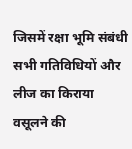जिसमें रक्षा भूमि संबंधी सभी गतिविधियों और लीज का किराया वसूलने की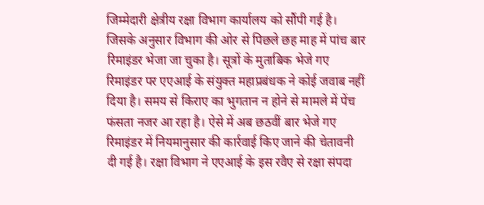जिम्मेदारी क्षेत्रीय रक्षा विभाग कार्यालय को सौंपी गई है। जिसके अनुसार विभाग की ओर से पिछले छह माह में पांच बार रिमाइंडर भेजा जा चुका है। सूत्रों के मुताबिक भेजे गए रिमाइंडर पर एएआई के संयुक्त महाप्रबंधक ने कोई जवाब नहीं दिया है। समय से किराए का भुगतान न होने से मामले में पेंच फंसता नजर आ रहा है। ऐसे में अब छठवीं बार भेजे गए रिमाइंडर में नियमानुसार की कार्रवाई किए जाने की चेतावनी दी गई है। रक्षा विभाग ने एएआई के इस रवैए से रक्षा संपदा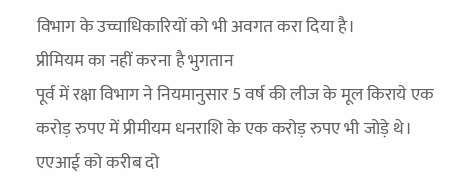विभाग के उच्चाधिकारियों को भी अवगत करा दिया है।
प्रीमियम का नहीं करना है भुगतान
पूर्व में रक्षा विभाग ने नियमानुसार 5 वर्ष की लीज के मूल किराये एक करोड़ रुपए में प्रीमीयम धनराशि के एक करोड़ रुपए भी जोड़े थे। एएआई को करीब दो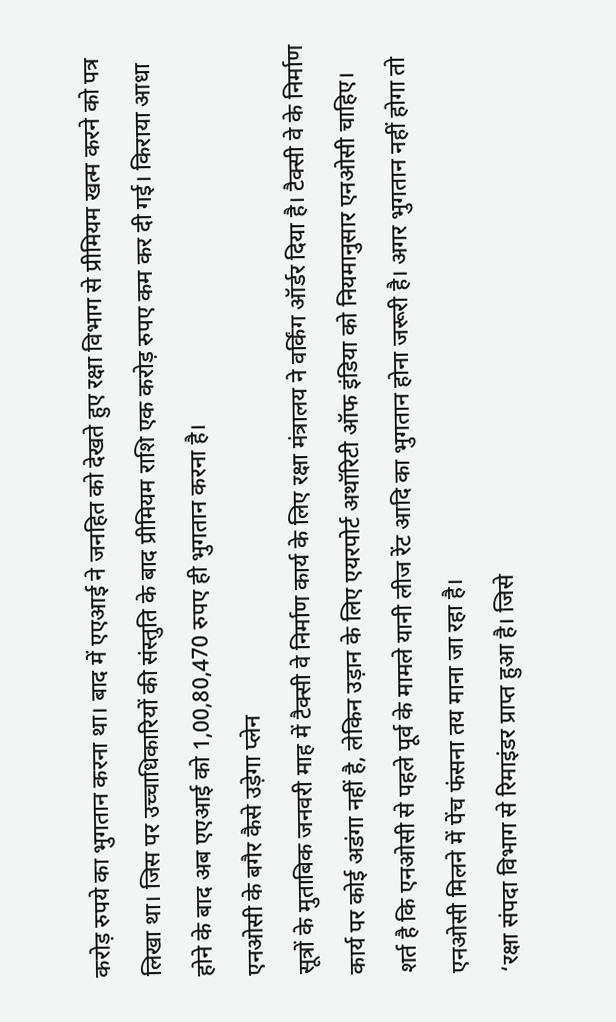करोड़ रुपये का भुगतान करना था। बाद में एएआई ने जनहित को देखते हुए रक्षा विभाग से प्रीमियम खत्म करने को पत्र लिखा था। जिस पर उच्चाधिकारियों की संस्तुति के बाद प्रीमियम राशि एक करोड़ रुपए कम कर दी गई। किराया आधा होने के बाद अब एएआई को 1,00,80,470 रुपए ही भुगतान करना है।
एनओसी के बगैर कैसे उड़ेगा प्लेन
सूत्रों के मुताबिक जनवरी माह में टैक्सी वे निर्माण कार्य के लिए रक्षा मंत्रालय ने वर्किंग ऑर्डर दिया है। टैक्सी वे के निर्माण कार्य पर कोई अडंगा नहीं है, लेकिन उड़ान के लिए एयरपोर्ट अथॉरिटी ऑफ इंडिया को नियमानुसार एनओसी चाहिए। शर्त है कि एनओसी से पहले पूर्व के मामले यानी लीज रेंट आदि का भुगतान होना जरूरी है। अगर भुगतान नहीं होगा तो एनओसी मिलने में पेंच फंसना तय माना जा रहा है।
‘रक्षा संपदा विभाग से रिमाइंडर प्राप्त हुआ है। जिसे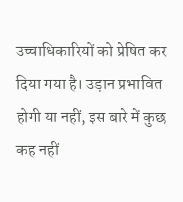उच्चाधिकारियों को प्रेषित कर दिया गया है। उड़ान प्रभावित होगी या नहीं, इस बारे में कुछ कह नहीं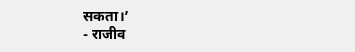सकता।’
- राजीव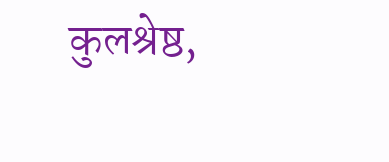कुलश्रेष्ठ,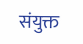संयुक्त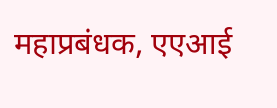महाप्रबंधक, एएआई